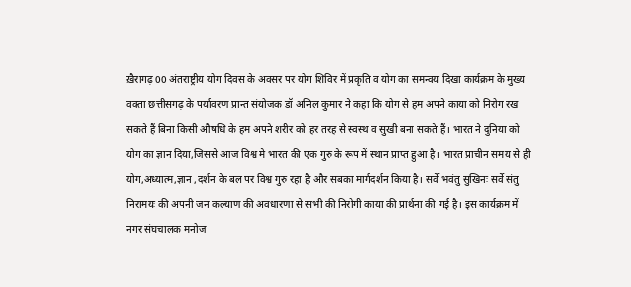ख़ैरागढ़ 00 अंतराष्ट्रीय योग दिवस के अवसर पर योग शिविर में प्रकृति व योग का समन्वय दिखा कार्यक्रम के मुख्य वक्ता छत्तीसगढ़ के पर्यावरण प्रान्त संयोजक डॉ अनिल कुमार ने कहा कि योग से हम अपने काया को निरोग रख सकते हैं बिना किसी औषधि के हम अपने शरीर को हर तरह से स्वस्थ व सुखी बना सकते हैं। भारत ने दुनिया को योग का ज्ञान दिया,जिससे आज विश्व मे भारत की एक गुरु के रूप में स्थान प्राप्त हुआ है। भारत प्राचीन समय से ही योग,अध्यात्म,ज्ञान ,दर्शन के बल पर विश्व गुरु रहा है और सबका मार्गदर्शन किया है। सर्वे भवंतु सुखिनः सर्वे संतु निरामयः की अपनी जन कल्याण की अवधारणा से सभी की निरोगी काया की प्रार्थना की गई है। इस कार्यक्रम में नगर संघचालक मनोज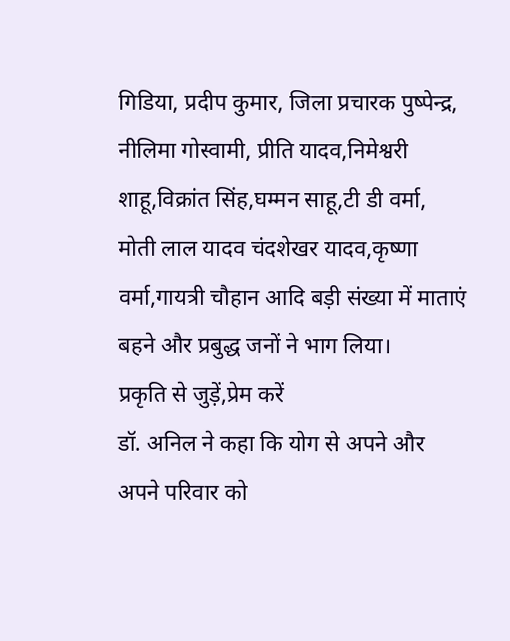गिडिया, प्रदीप कुमार, जिला प्रचारक पुष्पेन्द्र, नीलिमा गोस्वामी, प्रीति यादव,निमेश्वरी शाहू,विक्रांत सिंह,घम्मन साहू,टी डी वर्मा, मोती लाल यादव चंदशेखर यादव,कृष्णा वर्मा,गायत्री चौहान आदि बड़ी संख्या में माताएं बहने और प्रबुद्ध जनों ने भाग लिया।
प्रकृति से जुड़ें,प्रेम करें
डॉ. अनिल ने कहा कि योग से अपने और अपने परिवार को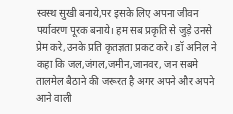स्वस्थ सुखी बनाये,पर इसके लिए अपना जीवन पर्यावरण पूरक बनाये। हम सब प्रकृति से जुड़े उनसे प्रेम करे,उनके प्रति कृतज्ञता प्रकट करे। डॉ अनिल ने कहा कि जल,जंगल,जमीन,जानवर, जन सबमे तालमेल बैठाने की जरूरत है अगर अपने और अपने आने वाली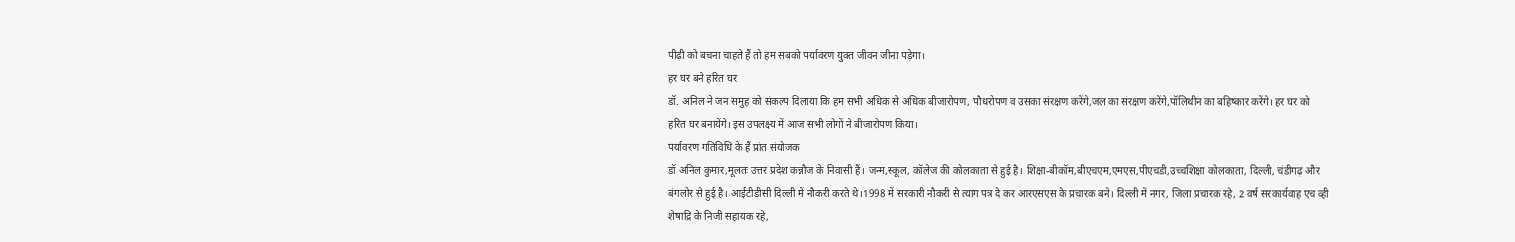पीढ़ी को बचना चाहते हैं तो हम सबको पर्यावरण युक्त जीवन जीना पड़ेगा।
हर घर बने हरित घर
डॉ. अनिल ने जन समुह को संकल्प दिलाया कि हम सभी अधिक से अधिक बीजारोपण, पौधरोपण व उसका संरक्षण करेंगे,जल का संरक्षण करेंगे,पॉलिथीन का बहिष्कार करेंगे। हर घर को हरित घर बनायेंगे। इस उपलक्ष्य में आज सभी लोगों ने बीजारोपण किया।
पर्यावरण गतिविधि के हैं प्रांत संयोजक
डॉ अनिल कुमार,मूलतः उत्तर प्रदेश कन्नौज के निवासी हैं। जन्म,स्कूल, कॉलेज की कोलकाता से हुई है। शिक्षा-बीकॉम,बीएचएम,एमएस,पीएचडी,उच्चशिक्षा कोलकाता, दिल्ली, चंडीगढ़ और बंगलोर से हुई है। आईटीडीसी दिल्ली में नौकरी करते थे।1998 में सरकारी नौकरी से त्याग पत्र दे कर आरएसएस के प्रचारक बने। दिल्ली में नगर, जिला प्रचारक रहे, 2 वर्ष सरकार्यवाह एच व्ही शेषाद्रि के निजी सहायक रहे,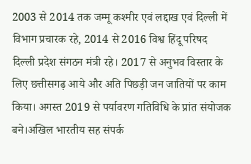2003 से 2014 तक जम्मू कश्मीर एवं लद्दाख एवं दिल्ली में विभाग प्रचारक रहे, 2014 से 2016 विश्व हिंदू परिषद दिल्ली प्रदेश संगठन मंत्री रहे। 2017 से अनुभव विस्तार के लिए छत्तीसगढ़ आये और अति पिछड़ी जन जातियों पर काम किया। अगस्त 2019 से पर्यावरण गतिविधि के प्रांत संयोजक बने।अखिल भारतीय सह संपर्क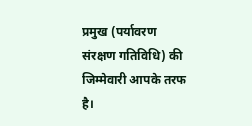प्रमुख (पर्यावरण संरक्षण गतिविधि) की जिम्मेवारी आपके तरफ है।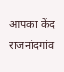आपका केंद राजनांदगांव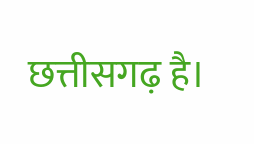छत्तीसगढ़ है।